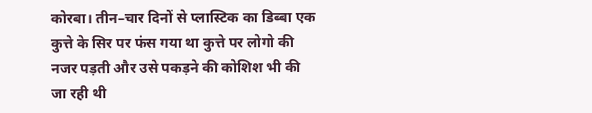कोरबा। तीन–चार दिनों से प्लास्टिक का डिब्बा एक कुत्ते के सिर पर फंस गया था कुत्ते पर लोगो की नजर पड़ती और उसे पकड़ने की कोशिश भी की जा रही थी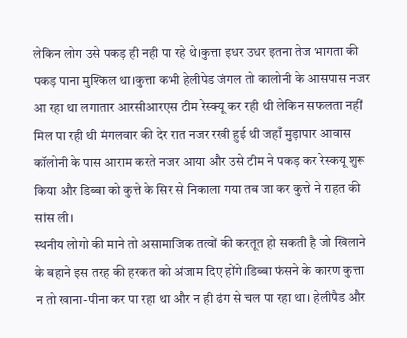लेकिन लोग उसे पकड़ ही नही पा रहे थे।कुत्ता इधर उधर इतना तेज भागता की पकड़ पाना मुश्किल था।कुत्ता कभी हेलीपेड जंगल तो कालोनी के आसपास नजर आ रहा था लगातार आरसीआरएस टीम रेस्क्यू कर रही थी लेकिन सफलता नहीं मिल पा रही थी मंगलवार की देर रात नजर रखी हुई थी जहाँ मुड़ापार आवास कॉलोनी के पास आराम करते नजर आया और उसे टीम ने पकड़ कर रेस्कयू शुरू किया और डिब्बा को कुत्ते के सिर से निकाला गया तब जा कर कुत्ते ने राहत की सांस ली।
स्थनीय लोगो की माने तो असामाजिक तत्वों की करतूत हो सकती है जो खिलाने के बहाने इस तरह की हरकत को अंजाम दिए होंगे।डिब्बा फंसने के कारण कुत्ता न तो खाना-पीना कर पा रहा था और न ही ढंग से चल पा रहा था। हेलीपैड और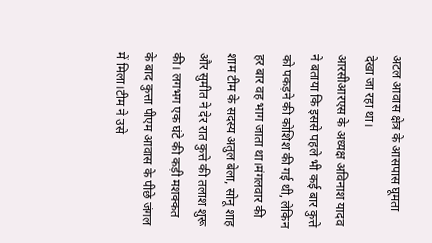अटल आवास क्षेत्र के आसपास घूमता देखा जा रहा था।
आरसीआरएस के अध्यक्ष अविनाश यादव ने बताया कि इससे पहले भी कई बार कुत्ते को पकड़ने की कोशिश की गई थी, लेकिन हर बार वह भाग जाता था।मंगलवार की शाम टीम के सदस्य अतुल बेला, सोनू शाह और सुमीत ने देर रात कुत्ते की तलाश शुरू की। लगभग एक घंटे की कड़ी मशक्कत के बाद कुत्ता पीएम आवास के पीछे जंगल में मिला।टीम ने उसे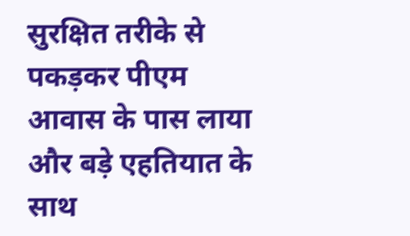सुरक्षित तरीके से पकड़कर पीएम आवास के पास लाया और बड़े एहतियात के साथ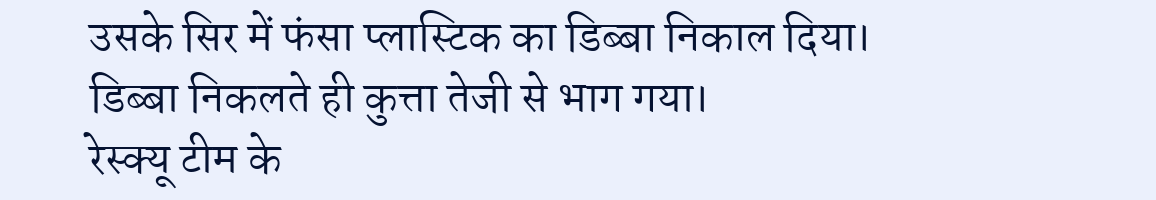उसके सिर में फंसा प्लास्टिक का डिब्बा निकाल दिया। डिब्बा निकलते ही कुत्ता तेजी से भाग गया।
रेस्क्यू टीम के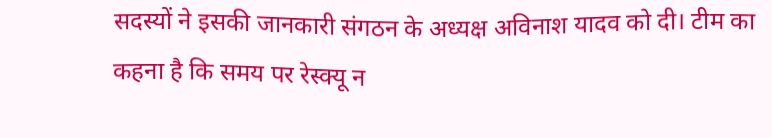सदस्यों ने इसकी जानकारी संगठन के अध्यक्ष अविनाश यादव को दी। टीम का कहना है कि समय पर रेस्क्यू न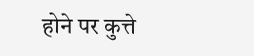होने पर कुत्ते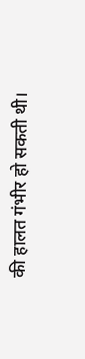की हालत गंभीर हो सकती थी।